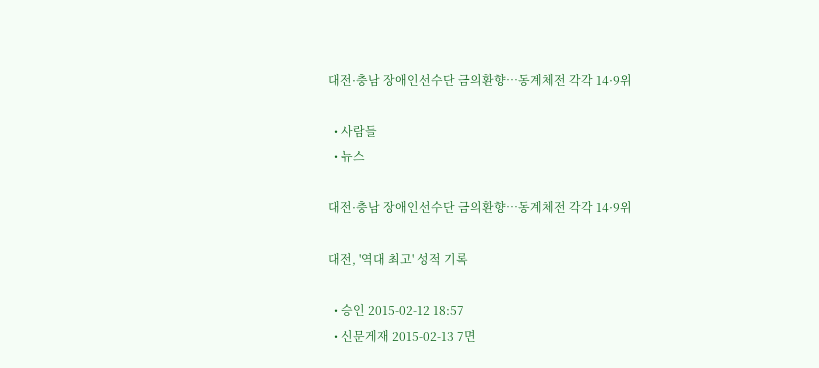대전·충남 장애인선수단 금의환향…동계체전 각각 14·9위

  • 사람들
  • 뉴스

대전·충남 장애인선수단 금의환향…동계체전 각각 14·9위

대전, '역대 최고' 성적 기록

  • 승인 2015-02-12 18:57
  • 신문게재 2015-02-13 7면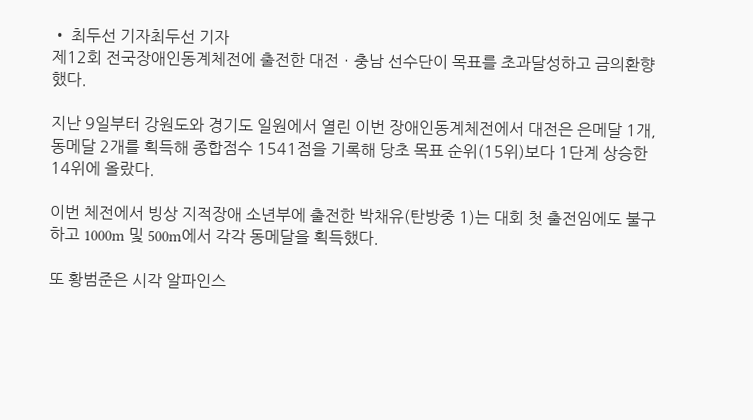• 최두선 기자최두선 기자
제12회 전국장애인동계체전에 출전한 대전ㆍ충남 선수단이 목표를 초과달성하고 금의환향했다.

지난 9일부터 강원도와 경기도 일원에서 열린 이번 장애인동계체전에서 대전은 은메달 1개, 동메달 2개를 획득해 종합점수 1541점을 기록해 당초 목표 순위(15위)보다 1단계 상승한 14위에 올랐다.

이번 체전에서 빙상 지적장애 소년부에 출전한 박채유(탄방중 1)는 대회 첫 출전임에도 불구하고 1000m 및 500m에서 각각 동메달을 획득했다.

또 황범준은 시각 알파인스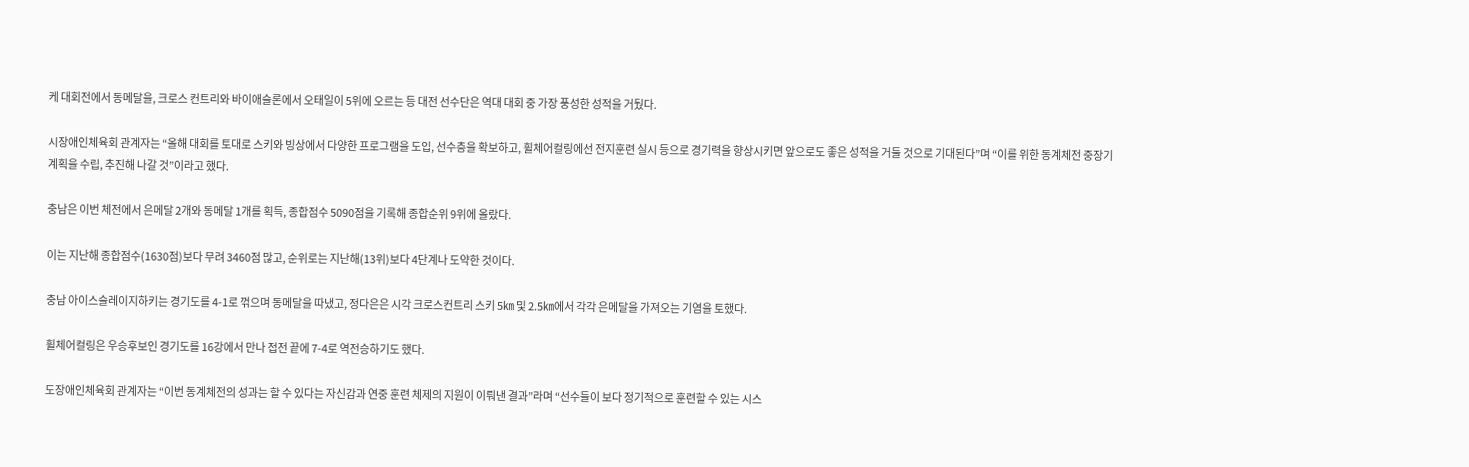케 대회전에서 동메달을, 크로스 컨트리와 바이애슬론에서 오태일이 5위에 오르는 등 대전 선수단은 역대 대회 중 가장 풍성한 성적을 거뒀다.

시장애인체육회 관계자는 “올해 대회를 토대로 스키와 빙상에서 다양한 프로그램을 도입, 선수층을 확보하고, 휠체어컬링에선 전지훈련 실시 등으로 경기력을 향상시키면 앞으로도 좋은 성적을 거둘 것으로 기대된다”며 “이를 위한 동계체전 중장기 계획을 수립, 추진해 나갈 것”이라고 했다.

충남은 이번 체전에서 은메달 2개와 동메달 1개를 획득, 종합점수 5090점을 기록해 종합순위 9위에 올랐다.

이는 지난해 종합점수(1630점)보다 무려 3460점 많고, 순위로는 지난해(13위)보다 4단계나 도약한 것이다.

충남 아이스슬레이지하키는 경기도를 4-1로 꺾으며 동메달을 따냈고, 정다은은 시각 크로스컨트리 스키 5㎞ 및 2.5㎞에서 각각 은메달을 가져오는 기염을 토했다.

휠체어컬링은 우승후보인 경기도를 16강에서 만나 접전 끝에 7-4로 역전승하기도 했다.

도장애인체육회 관계자는 “이번 동계체전의 성과는 할 수 있다는 자신감과 연중 훈련 체제의 지원이 이뤄낸 결과”라며 “선수들이 보다 정기적으로 훈련할 수 있는 시스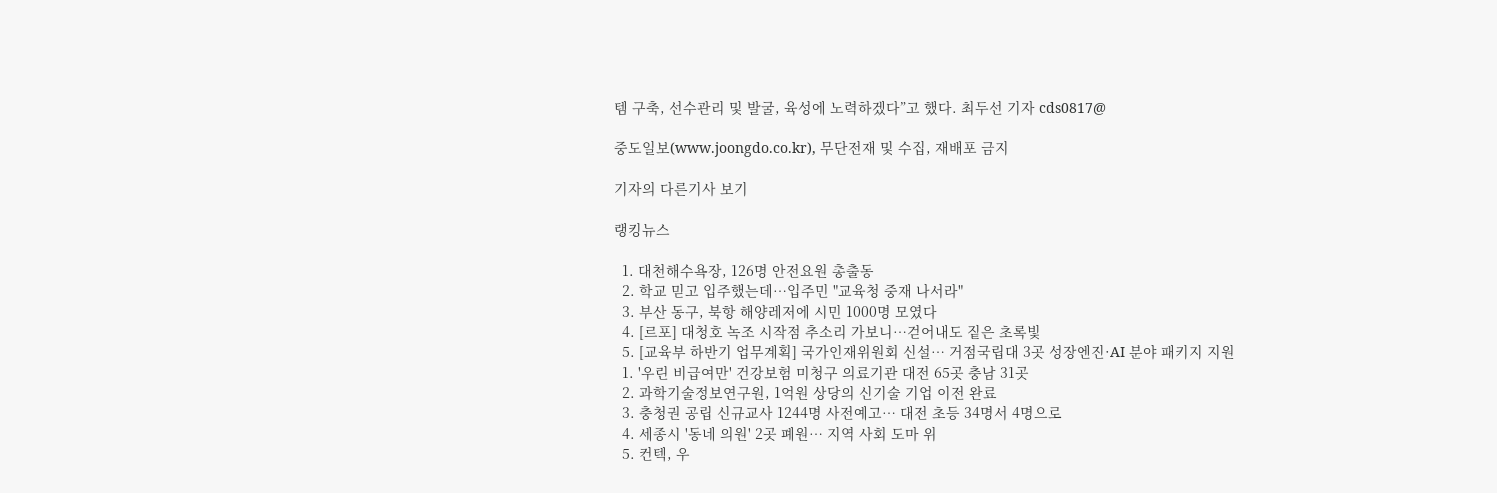템 구축, 선수관리 및 발굴, 육성에 노력하겠다”고 했다. 최두선 기자 cds0817@

중도일보(www.joongdo.co.kr), 무단전재 및 수집, 재배포 금지

기자의 다른기사 보기

랭킹뉴스

  1. 대천해수욕장, 126명 안전요원 총출동
  2. 학교 믿고 입주했는데…입주민 "교육청 중재 나서라"
  3. 부산 동구, 북항 해양레저에 시민 1000명 모였다
  4. [르포] 대청호 녹조 시작점 추소리 가보니…걷어내도 짙은 초록빛
  5. [교육부 하반기 업무계획] 국가인재위원회 신설… 거점국립대 3곳 성장엔진·AI 분야 패키지 지원
  1. '우린 비급여만' 건강보험 미청구 의료기관 대전 65곳 충남 31곳
  2. 과학기술정보연구원, 1억원 상당의 신기술 기업 이전 완료
  3. 충청권 공립 신규교사 1244명 사전예고… 대전 초등 34명서 4명으로
  4. 세종시 '동네 의원' 2곳 폐원… 지역 사회 도마 위
  5. 컨텍, 우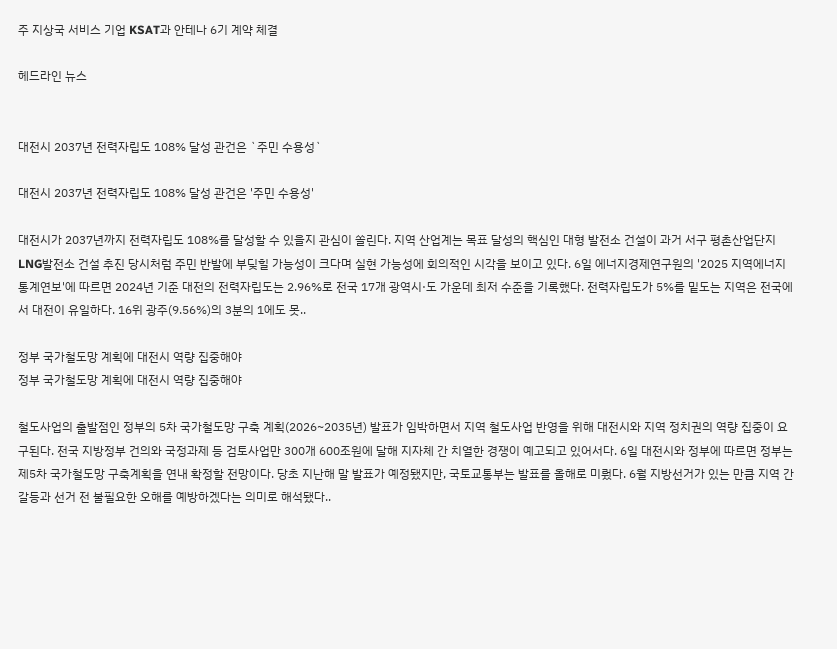주 지상국 서비스 기업 KSAT과 안테나 6기 계약 체결

헤드라인 뉴스


대전시 2037년 전력자립도 108% 달성 관건은 `주민 수용성`

대전시 2037년 전력자립도 108% 달성 관건은 '주민 수용성'

대전시가 2037년까지 전력자립도 108%를 달성할 수 있을지 관심이 쏠린다. 지역 산업계는 목표 달성의 핵심인 대형 발전소 건설이 과거 서구 평촌산업단지 LNG발전소 건설 추진 당시처럼 주민 반발에 부딪힐 가능성이 크다며 실현 가능성에 회의적인 시각을 보이고 있다. 6일 에너지경제연구원의 '2025 지역에너지통계연보'에 따르면 2024년 기준 대전의 전력자립도는 2.96%로 전국 17개 광역시·도 가운데 최저 수준을 기록했다. 전력자립도가 5%를 밑도는 지역은 전국에서 대전이 유일하다. 16위 광주(9.56%)의 3분의 1에도 못..

정부 국가철도망 계획에 대전시 역량 집중해야
정부 국가철도망 계획에 대전시 역량 집중해야

철도사업의 출발점인 정부의 5차 국가철도망 구축 계획(2026~2035년) 발표가 임박하면서 지역 철도사업 반영을 위해 대전시와 지역 정치권의 역량 집중이 요구된다. 전국 지방정부 건의와 국정과제 등 검토사업만 300개 600조원에 달해 지자체 간 치열한 경쟁이 예고되고 있어서다. 6일 대전시와 정부에 따르면 정부는 제5차 국가철도망 구축계획을 연내 확정할 전망이다. 당초 지난해 말 발표가 예정됐지만, 국토교통부는 발표를 올해로 미뤘다. 6월 지방선거가 있는 만큼 지역 간 갈등과 선거 전 불필요한 오해를 예방하겠다는 의미로 해석됐다..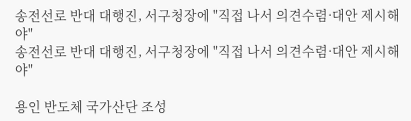송전선로 반대 대행진, 서구청장에 "직접 나서 의견수렴·대안 제시해야"
송전선로 반대 대행진, 서구청장에 "직접 나서 의견수렴·대안 제시해야"

용인 반도체 국가산단 조성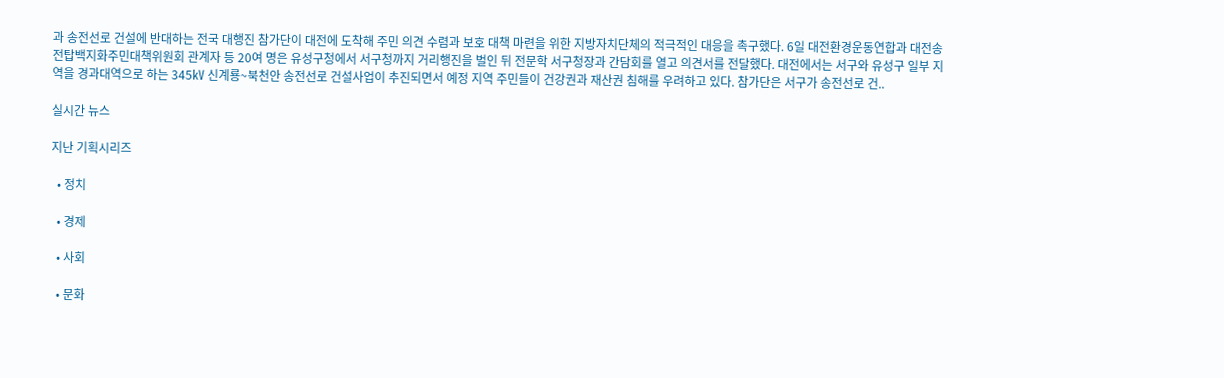과 송전선로 건설에 반대하는 전국 대행진 참가단이 대전에 도착해 주민 의견 수렴과 보호 대책 마련을 위한 지방자치단체의 적극적인 대응을 촉구했다. 6일 대전환경운동연합과 대전송전탑백지화주민대책위원회 관계자 등 20여 명은 유성구청에서 서구청까지 거리행진을 벌인 뒤 전문학 서구청장과 간담회를 열고 의견서를 전달했다. 대전에서는 서구와 유성구 일부 지역을 경과대역으로 하는 345㎸ 신계룡~북천안 송전선로 건설사업이 추진되면서 예정 지역 주민들이 건강권과 재산권 침해를 우려하고 있다. 참가단은 서구가 송전선로 건..

실시간 뉴스

지난 기획시리즈

  • 정치

  • 경제

  • 사회

  • 문화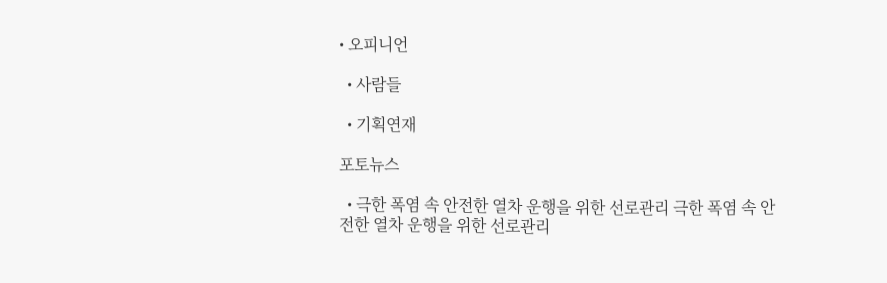• 오피니언

  • 사람들

  • 기획연재

포토뉴스

  • 극한 폭염 속 안전한 열차 운행을 위한 선로관리 극한 폭염 속 안전한 열차 운행을 위한 선로관리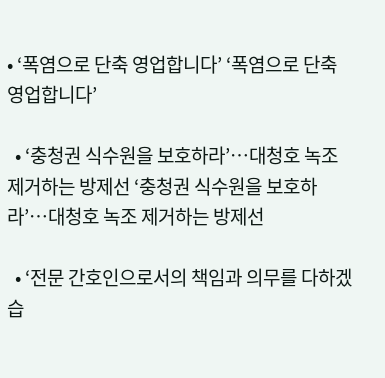• ‘폭염으로 단축 영업합니다’ ‘폭염으로 단축 영업합니다’

  • ‘충청권 식수원을 보호하라’…대청호 녹조 제거하는 방제선 ‘충청권 식수원을 보호하라’…대청호 녹조 제거하는 방제선

  • ‘전문 간호인으로서의 책임과 의무를 다하겠습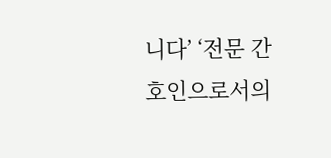니다’ ‘전문 간호인으로서의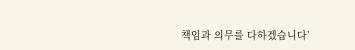책임과 의무를 다하겠습니다’